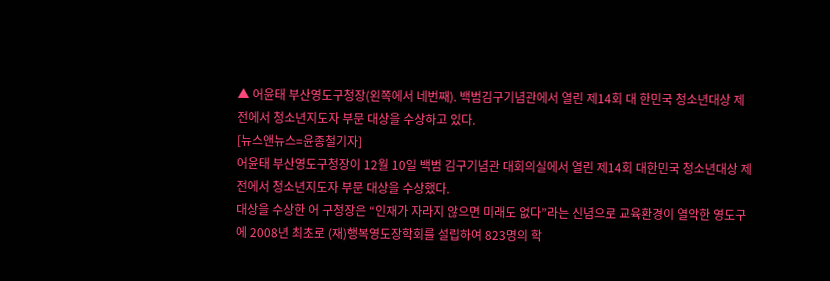▲ 어윤태 부산영도구청장(왼쪽에서 네번째). 백범김구기념관에서 열린 제14회 대 한민국 청소년대상 제전에서 청소년지도자 부문 대상을 수상하고 있다.
[뉴스앤뉴스=윤종철기자]
어윤태 부산영도구청장이 12월 10일 백범 김구기념관 대회의실에서 열린 제14회 대한민국 청소년대상 제전에서 청소년지도자 부문 대상을 수상했다.
대상을 수상한 어 구청장은 “인재가 자라지 않으면 미래도 없다”라는 신념으로 교육환경이 열악한 영도구에 2008년 최초로 (재)행복영도장학회를 설립하여 823명의 학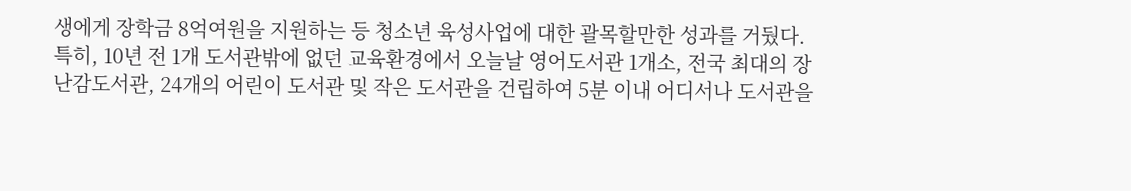생에게 장학금 8억여원을 지원하는 등 청소년 육성사업에 대한 괄목할만한 성과를 거뒀다.
특히, 10년 전 1개 도서관밖에 없던 교육환경에서 오늘날 영어도서관 1개소, 전국 최대의 장난감도서관, 24개의 어린이 도서관 및 작은 도서관을 건립하여 5분 이내 어디서나 도서관을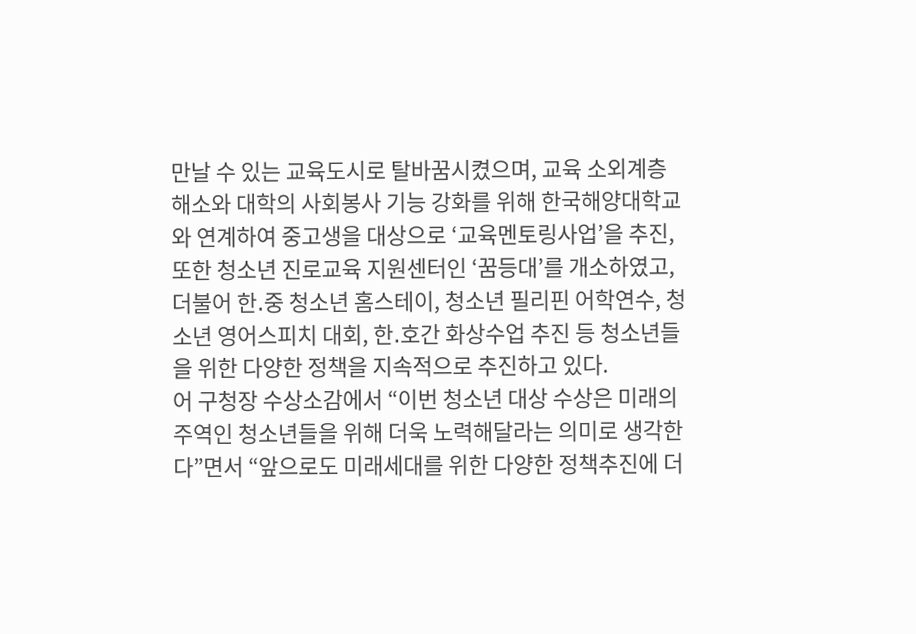만날 수 있는 교육도시로 탈바꿈시켰으며, 교육 소외계층 해소와 대학의 사회봉사 기능 강화를 위해 한국해양대학교와 연계하여 중고생을 대상으로 ‘교육멘토링사업’을 추진, 또한 청소년 진로교육 지원센터인 ‘꿈등대’를 개소하였고, 더불어 한․중 청소년 홈스테이, 청소년 필리핀 어학연수, 청소년 영어스피치 대회, 한․호간 화상수업 추진 등 청소년들을 위한 다양한 정책을 지속적으로 추진하고 있다.
어 구청장 수상소감에서 “이번 청소년 대상 수상은 미래의 주역인 청소년들을 위해 더욱 노력해달라는 의미로 생각한다”면서 “앞으로도 미래세대를 위한 다양한 정책추진에 더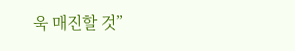욱 매진할 것”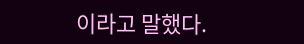이라고 말했다.